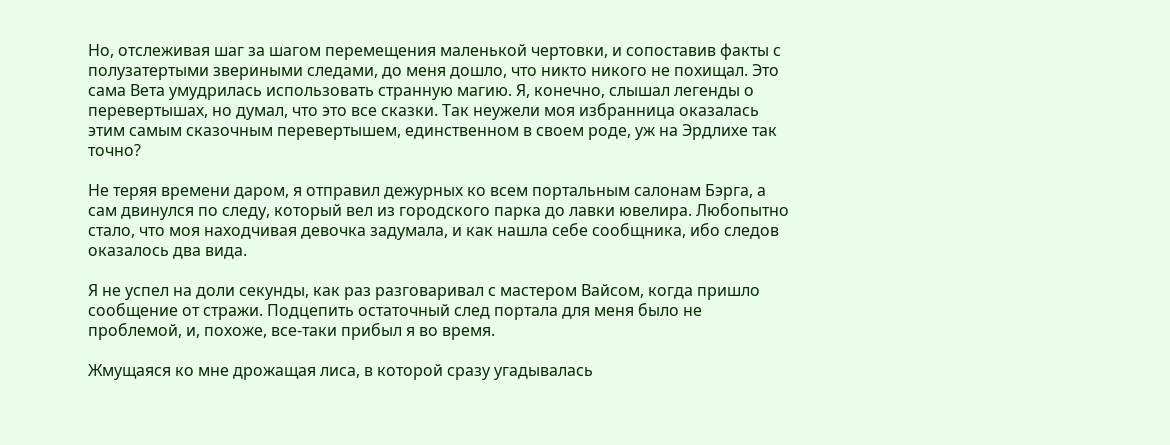Но, отслеживая шаг за шагом перемещения маленькой чертовки, и сопоставив факты с полузатертыми звериными следами, до меня дошло, что никто никого не похищал. Это сама Вета умудрилась использовать странную магию. Я, конечно, слышал легенды о перевертышах, но думал, что это все сказки. Так неужели моя избранница оказалась этим самым сказочным перевертышем, единственном в своем роде, уж на Эрдлихе так точно?

Не теряя времени даром, я отправил дежурных ко всем портальным салонам Бэрга, а сам двинулся по следу, который вел из городского парка до лавки ювелира. Любопытно стало, что моя находчивая девочка задумала, и как нашла себе сообщника, ибо следов оказалось два вида.

Я не успел на доли секунды, как раз разговаривал с мастером Вайсом, когда пришло сообщение от стражи. Подцепить остаточный след портала для меня было не проблемой, и, похоже, все-таки прибыл я во время.

Жмущаяся ко мне дрожащая лиса, в которой сразу угадывалась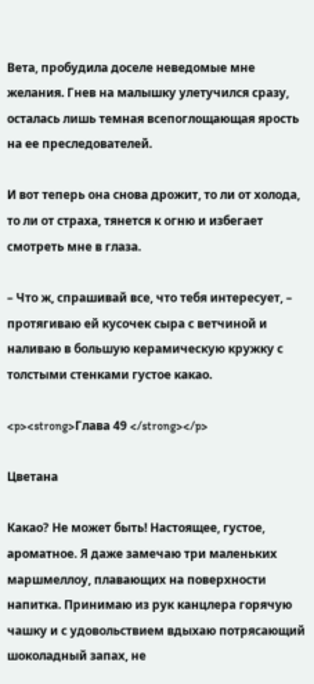Вета, пробудила доселе неведомые мне желания. Гнев на малышку улетучился сразу, осталась лишь темная всепоглощающая ярость на ее преследователей.

И вот теперь она снова дрожит, то ли от холода, то ли от страха, тянется к огню и избегает смотреть мне в глаза.

– Что ж, спрашивай все, что тебя интересует, – протягиваю ей кусочек сыра с ветчиной и наливаю в большую керамическую кружку с толстыми стенками густое какао.

<p><strong>Глава 49 </strong></p>

Цветана

Какао? Не может быть! Настоящее, густое, ароматное. Я даже замечаю три маленьких маршмеллоу, плавающих на поверхности напитка. Принимаю из рук канцлера горячую чашку и с удовольствием вдыхаю потрясающий шоколадный запах, не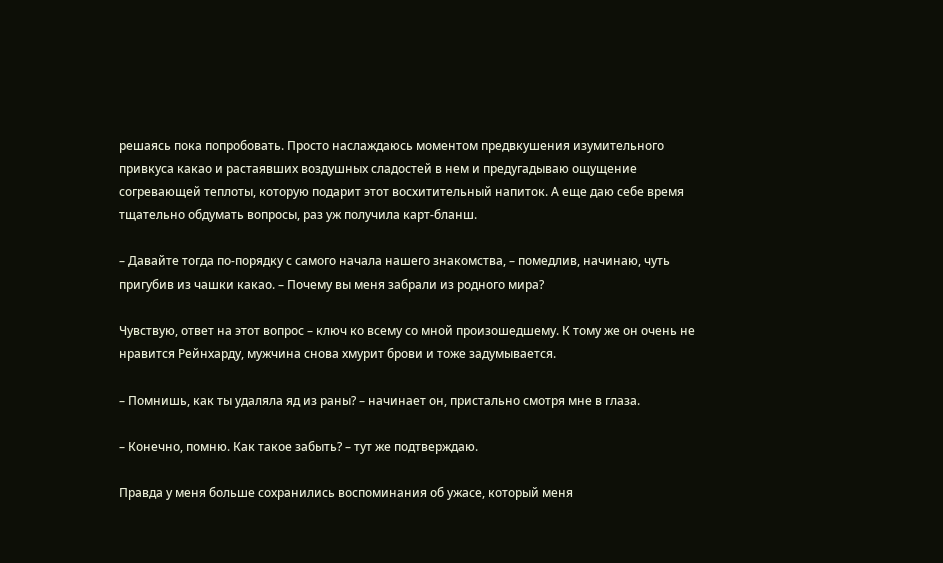решаясь пока попробовать. Просто наслаждаюсь моментом предвкушения изумительного привкуса какао и растаявших воздушных сладостей в нем и предугадываю ощущение согревающей теплоты, которую подарит этот восхитительный напиток. А еще даю себе время тщательно обдумать вопросы, раз уж получила карт-бланш.

– Давайте тогда по-порядку с самого начала нашего знакомства, – помедлив, начинаю, чуть пригубив из чашки какао. – Почему вы меня забрали из родного мира?

Чувствую, ответ на этот вопрос – ключ ко всему со мной произошедшему. К тому же он очень не нравится Рейнхарду, мужчина снова хмурит брови и тоже задумывается.

– Помнишь, как ты удаляла яд из раны? – начинает он, пристально смотря мне в глаза.

– Конечно, помню. Как такое забыть? – тут же подтверждаю.

Правда у меня больше сохранились воспоминания об ужасе, который меня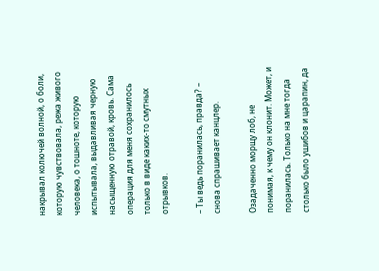накрывал колючей волной, о боли, которую чувствовала, режа живого человека, о тошноте, которую испытывала, выдавливая черную насыщенную отравой, кровь. Сама операция для меня сохранилось только в виде каких-то смутных отрывков.

– Ты ведь поранилась, правда? – снова спрашивает канцлер.

Озадаченно морщу лоб, не понимая, к чему он клонит. Может, и поранилась. Только на мне тогда столько было ушибов и царапин, да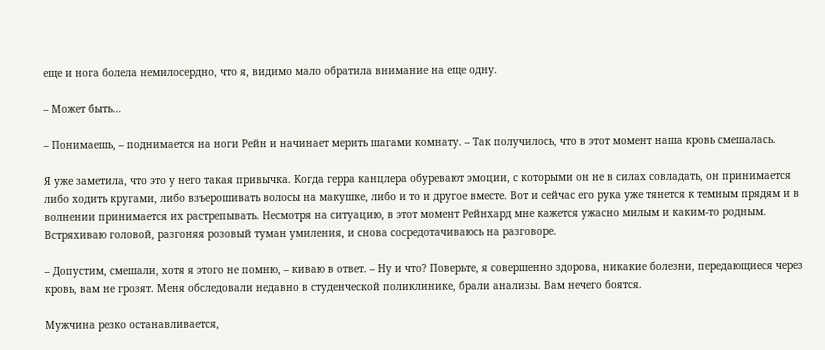еще и нога болела немилосердно, что я, видимо мало обратила внимание на еще одну.

– Может быть…

– Понимаешь, – поднимается на ноги Рейн и начинает мерить шагами комнату. – Так получилось, что в этот момент наша кровь смешалась.

Я уже заметила, что это у него такая привычка. Когда герра канцлера обуревают эмоции, с которыми он не в силах совладать, он принимается либо ходить кругами, либо взъерошивать волосы на макушке, либо и то и другое вместе. Вот и сейчас его рука уже тянется к темным прядям и в волнении принимается их растрепывать. Несмотря на ситуацию, в этот момент Рейнхард мне кажется ужасно милым и каким-то родным. Встряхиваю головой, разгоняя розовый туман умиления, и снова сосредотачиваюсь на разговоре.

– Допустим, смешали, хотя я этого не помню, – киваю в ответ. – Ну и что? Поверьте, я совершенно здорова, никакие болезни, передающиеся через кровь, вам не грозят. Меня обследовали недавно в студенческой поликлинике, брали анализы. Вам нечего боятся.

Мужчина резко останавливается,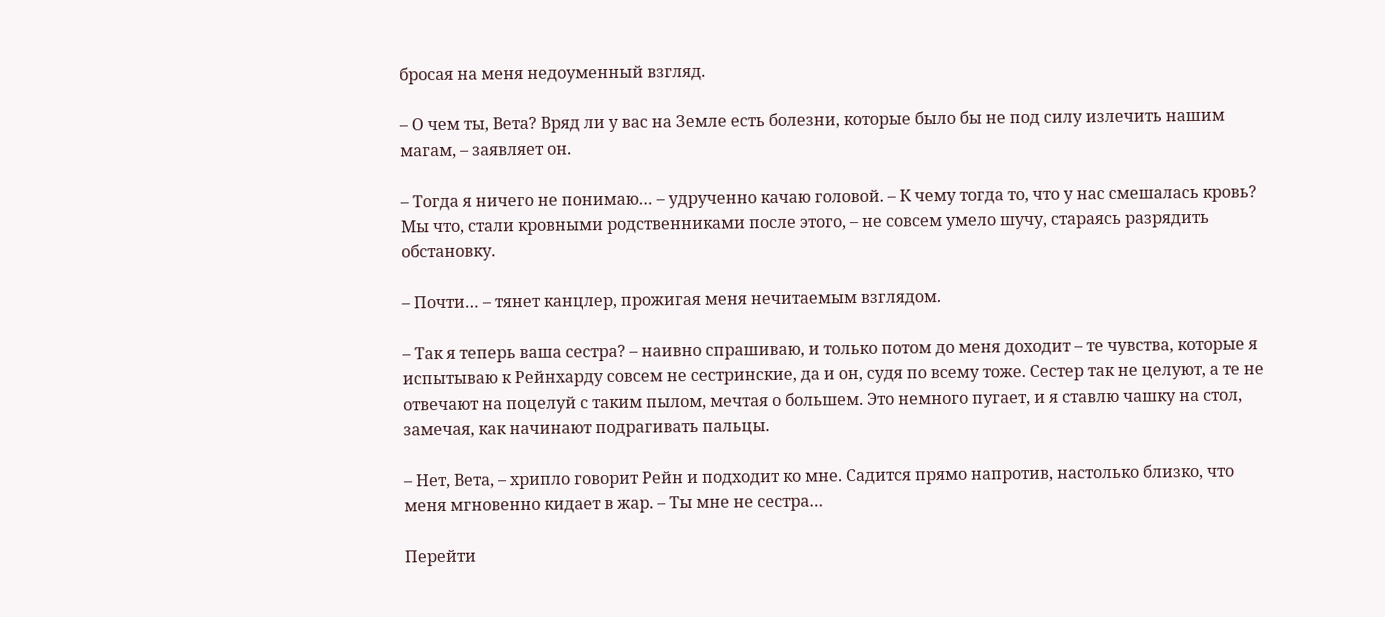бросая на меня недоуменный взгляд.

– О чем ты, Вета? Вряд ли у вас на Земле есть болезни, которые было бы не под силу излечить нашим магам, – заявляет он.

– Тогда я ничего не понимаю… – удрученно качаю головой. – К чему тогда то, что у нас смешалась кровь? Мы что, стали кровными родственниками после этого, – не совсем умело шучу, стараясь разрядить обстановку.

– Почти… – тянет канцлер, прожигая меня нечитаемым взглядом.

– Так я теперь ваша сестра? – наивно спрашиваю, и только потом до меня доходит – те чувства, которые я испытываю к Рейнхарду совсем не сестринские, да и он, судя по всему тоже. Сестер так не целуют, а те не отвечают на поцелуй с таким пылом, мечтая о большем. Это немного пугает, и я ставлю чашку на стол, замечая, как начинают подрагивать пальцы.

– Нет, Вета, – хрипло говорит Рейн и подходит ко мне. Садится прямо напротив, настолько близко, что меня мгновенно кидает в жар. – Ты мне не сестра…

Перейти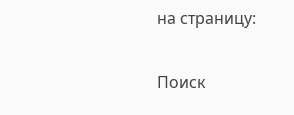на страницу:

Поиск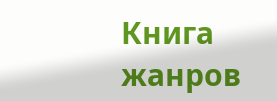Книга жанров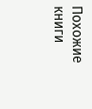Похожие книги